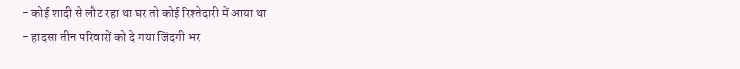- कोई शादी से लौट रहा था घर तो कोई रिश्तेदारी में आया था
- हादसा तीन परिवारों को दे गया जिंदगी भर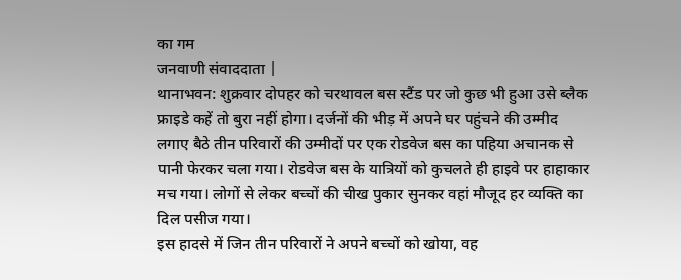का गम
जनवाणी संवाददाता |
थानाभवन: शुक्रवार दोपहर को चरथावल बस स्टैंड पर जो कुछ भी हुआ उसे ब्लैक फ्राइडे कहें तो बुरा नहीं होगा। दर्जनों की भीड़ में अपने घर पहुंचने की उम्मीद लगाए बैठे तीन परिवारों की उम्मीदों पर एक रोडवेज बस का पहिया अचानक से पानी फेरकर चला गया। रोडवेज बस के यात्रियों को कुचलते ही हाइवे पर हाहाकार मच गया। लोगों से लेकर बच्चों की चीख पुकार सुनकर वहां मौजूद हर व्यक्ति का दिल पसीज गया।
इस हादसे में जिन तीन परिवारों ने अपने बच्चों को खोया, वह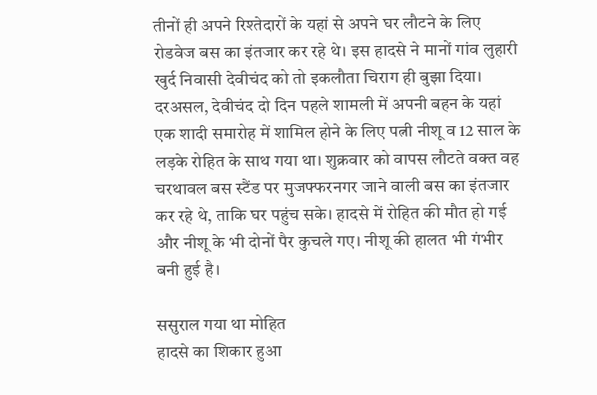तीनों ही अपने रिश्तेदारों के यहां से अपने घर लौटने के लिए रोडवेज बस का इंतजार कर रहे थे। इस हादसे ने मानों गांव लुहारी खुर्द निवासी देवीचंद को तो इकलौता चिराग ही बुझा दिया। दरअसल, देवीचंद दो दिन पहले शामली में अपनी बहन के यहां एक शादी समारोह में शामिल होने के लिए पत्नी नीशू व 12 साल के लड़के रोहित के साथ गया था। शुक्रवार को वापस लौटते वक्त वह चरथावल बस स्टैंड पर मुजफ्फरनगर जाने वाली बस का इंतजार कर रहे थे, ताकि घर पहुंच सके। हादसे में रोहित की मौत हो गई और नीशू के भी दोनों पैर कुचले गए। नीशू की हालत भी गंभीर बनी हुई है।

ससुराल गया था मोहित
हादसे का शिकार हुआ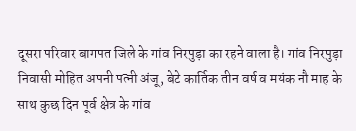दूसरा परिवार बागपत जिले के गांव निरपुड़ा का रहने वाला है। गांव निरपुड़ा निवासी मोहित अपनी पत्नी अंजू, बेटे कार्तिक तीन वर्ष व मयंक नौ माह के साथ कुछ दिन पूर्व क्षेत्र के गांव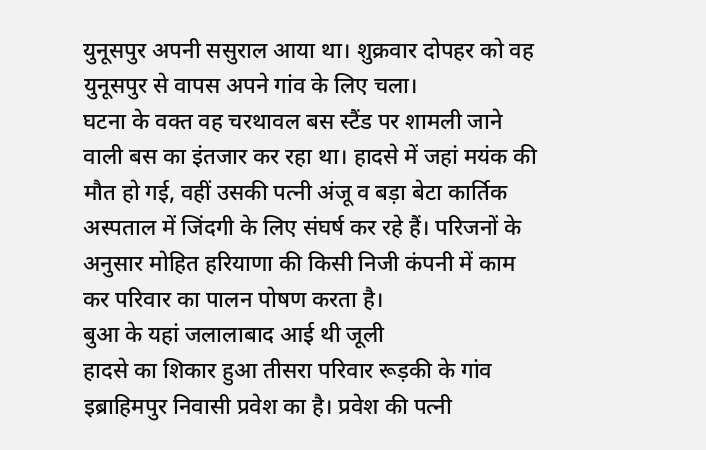युनूसपुर अपनी ससुराल आया था। शुक्रवार दोपहर को वह युनूसपुर से वापस अपने गांव के लिए चला।
घटना के वक्त वह चरथावल बस स्टैंड पर शामली जाने वाली बस का इंतजार कर रहा था। हादसे में जहां मयंक की मौत हो गई, वहीं उसकी पत्नी अंजू व बड़ा बेटा कार्तिक अस्पताल में जिंदगी के लिए संघर्ष कर रहे हैं। परिजनों के अनुसार मोहित हरियाणा की किसी निजी कंपनी में काम कर परिवार का पालन पोषण करता है।
बुआ के यहां जलालाबाद आई थी जूली
हादसे का शिकार हुआ तीसरा परिवार रूड़की के गांव इब्राहिमपुर निवासी प्रवेश का है। प्रवेश की पत्नी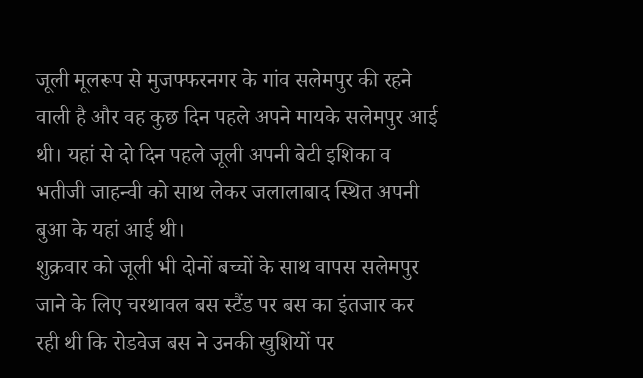जूली मूलरूप से मुजफ्फरनगर के गांव सलेमपुर की रहने वाली है और वह कुछ दिन पहले अपने मायके सलेमपुर आई थी। यहां से दो दिन पहले जूली अपनी बेटी इशिका व भतीजी जाहन्वी को साथ लेकर जलालाबाद स्थित अपनी बुआ के यहां आई थी।
शुक्रवार को जूली भी दोनों बच्चों के साथ वापस सलेमपुर जाने के लिए चरथावल बस स्टैंड पर बस का इंतजार कर रही थी कि रोडवेज बस ने उनकी खुशियों पर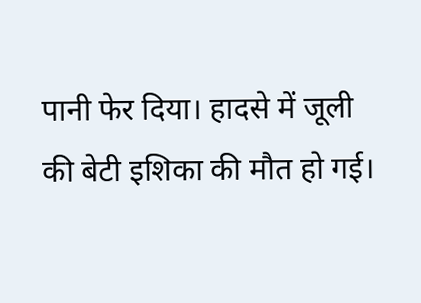पानी फेर दिया। हादसे में जूली की बेटी इशिका की मौत हो गई।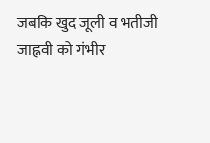जबकि खुद जूली व भतीजी जाह्नवी को गंभीर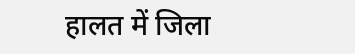हालत में जिला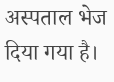अस्पताल भेज दिया गया है।